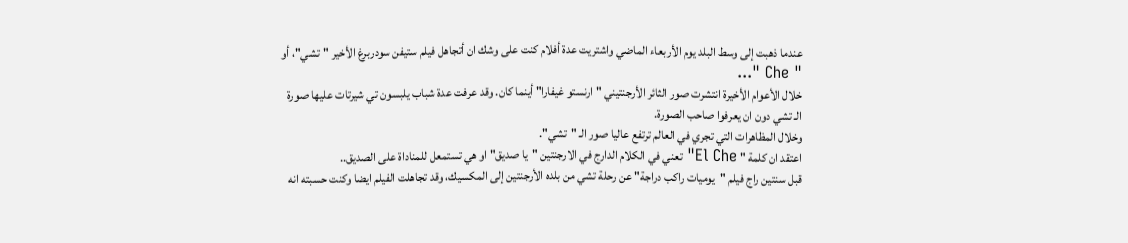عندما ذهبت إلى وسط البلد يوم الأربعاء الماضي واشتريت عدة أفلام كنت على وشك ان أتجاهل فيلم ستيفن سودربرغ الأخير "تشي"، أو " Che "...
خلال الأعوام الأخيرة انتشرت صور الثائر الأرجنتيني "ارنستو غيفارا" أينما كان. وقد عرفت عدة شباب يلبسون تي شيرتات عليها صورة الـ تشي دون ان يعرفوا صاحب الصورة.
وخلال المظاهرات التي تجري في العالم ترتفع عاليا صور الـ "تشي".
اعتقد ان كلمة " El Che" تعني في الكلام الدارج في الارجنتين "يا صديق" او هي تستمعل للمناداة على الصديق..
قبل سنتين راج فيلم "يوميات راكب دراجة" عن رحلة تشي من بلده الأرجنتين إلى المكسيك، وقد تجاهلت الفيلم ايضا وكنت حسبته انه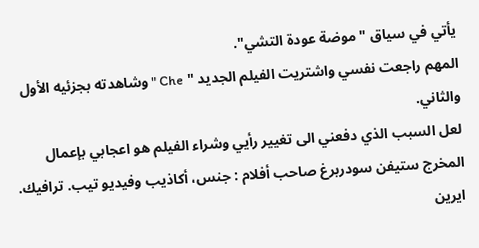يأتي في سياق "موضة عودة التشي".
المهم راجعت نفسي واشتريت الفيلم الجديد " Che " وشاهدته بجزئيه الأول والثاني.
لعل السبب الذي دفعني الى تغيير رأيي وشراء الفيلم هو اعجابي بإعمال المخرج ستيفن سودربرغ صاحب أفلام : جنس، أكاذيب وفيديو تيب. ترافيك. ايرين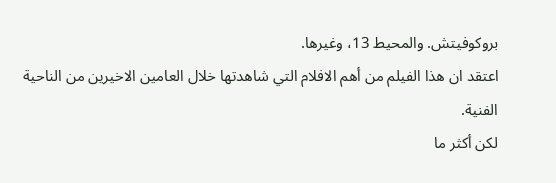بروكوفيتش. والمحيط 13، وغيرها.
اعتقد ان هذا الفيلم من أهم الافلام التي شاهدتها خلال العامين الاخيرين من الناحية الفنية.
لكن أكثر ما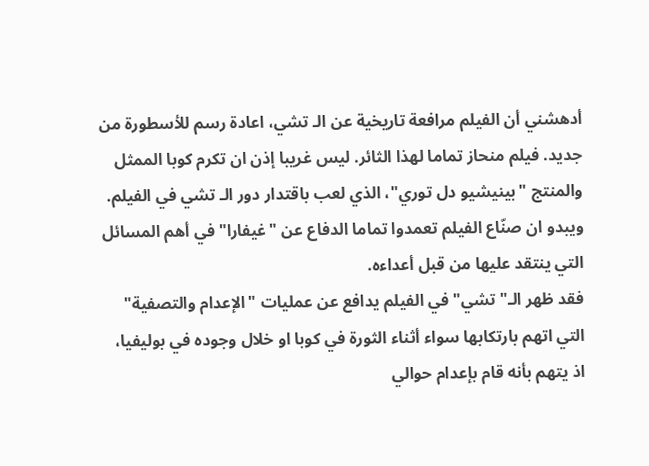أدهشني أن الفيلم مرافعة تاريخية عن الـ تشي، اعادة رسم للأسطورة من جديد. فيلم منحاز تماما لهذا الثائر. ليس غريبا إذن ان تكرم كوبا الممثل والمنتج "بينيشيو دل توري"، الذي لعب باقتدار دور الـ تشي في الفيلم.
ويبدو ان صنّاع الفيلم تعمدوا تماما الدفاع عن "غيفارا" في أهم المسائل التي ينتقد عليها من قبل أعداءه.
فقد ظهر الـ"تشي" في الفيلم يدافع عن عمليات "الإعدام والتصفية" التي اتهم بارتكابها سواء أثناء الثورة في كوبا او خلال وجوده في بوليفيا، اذ يتهم بأنه قام بإعدام حوالي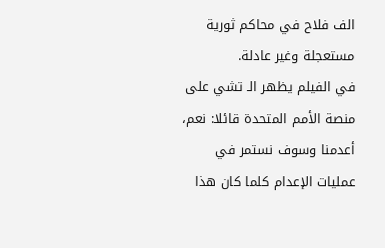الف فلاح في محاكم ثورية مستعجلة وغير عادلة.
في الفيلم يظهر الـ تشي على منصة الأمم المتحدة قائلا: نعم، أعدمنا وسوف نستمر في عمليات الإعدام كلما كان هذا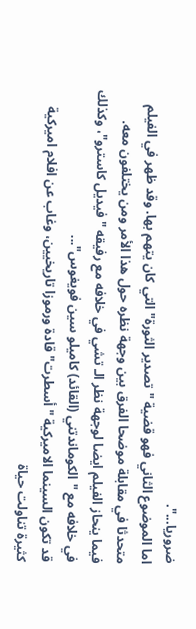ضروريا...".
اما الموضوع الثاني فهو قضية "تصدير الثورة" التي كان يتهم بها. وقد ظهر في الفيلم متحدثا في مقابلة موضحا الفرق بين وجهة نظره حول هذا الأمر ومن يختلفون معه.
فيما ينحاز الفيلم ايضا لوجهة نظر الـ تشي في خلافه مع رفيقه "فيديل كاسترو"، وكذلك في خلافه مع "الكوماندتني (القائد) كاميلو سين فويغوس"...
قد تكون السينما الاميركية "أسطرت" قادة ورموزا تاريخيين، وغاب عن افلام اميركية كثيرة تناولت حياة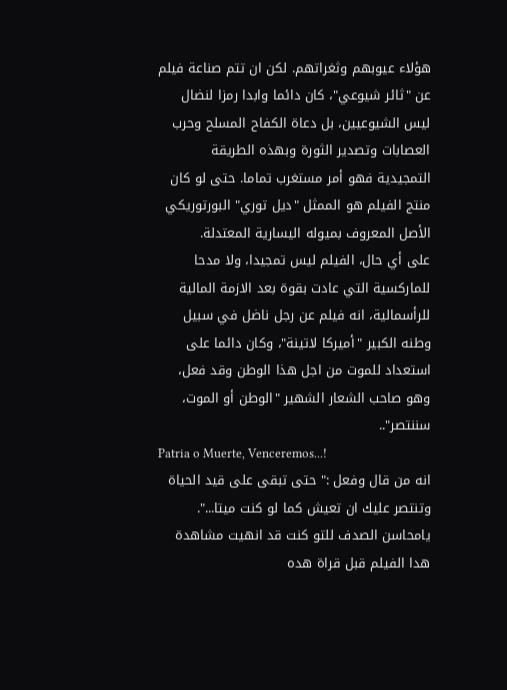هؤلاء عيوبهم وثغراتهم. لكن ان تتم صناعة فيلم عن "ثائر شيوعي"، كان دائما وابدا رمزا لنضال ليس الشيوعيين، بل دعاة الكفاح المسلح وحرب العصابات وتصدير الثورة وبهذه الطريقة التمجيدية فهو أمر مستغرب تماما. حتى لو كان منتج الفيلم هو الممثل "ديل توري" البورتوريكي الأصل المعروف بميوله اليسارية المعتدلة.
على أي حال، الفيلم ليس تمجيدا، ولا مدحا للماركسية التي عادت بقوة بعد الازمة المالية للرأسمالية، انه فيلم عن رجل ناضل في سبيل وطنه الكبير "أميركا لاتينة"، وكان دائما على استعداد للموت من اجل هذا الوطن وقد فعل، وهو صاحب الشعار الشهير "الوطن أو الموت، سننتصر"..
Patria o Muerte, Venceremos...!
انه من قال وفعل :" حتى تبقى على قيد الحياة وتنتصر عليك ان تعيش كما لو كنت ميتا...".
يامحاسن الصدف للتو كنت قد انهيت مشاهدة هدا الفيلم قبل قراة هده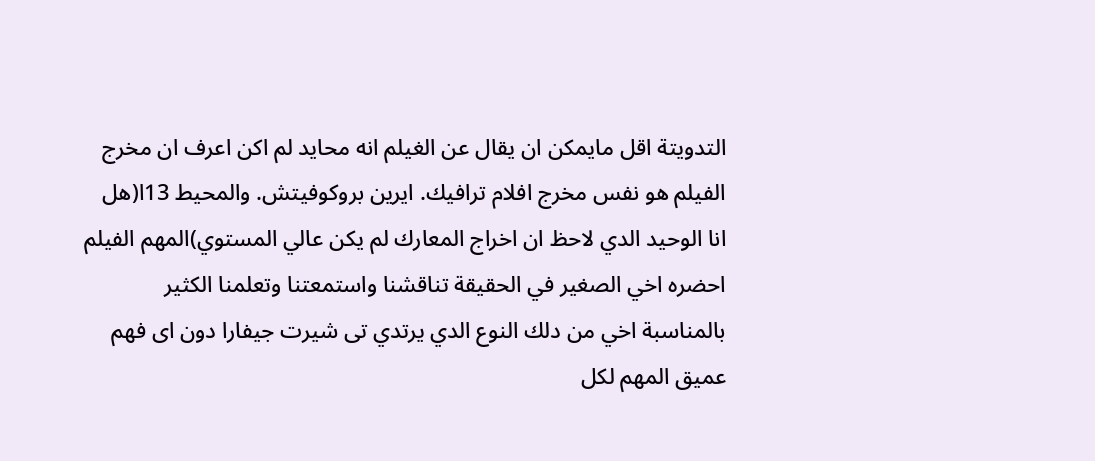التدويتة اقل مايمكن ان يقال عن الغيلم انه محايد لم اكن اعرف ان مخرج الفيلم هو نفس مخرج افلام ترافيك. ايرين بروكوفيتش. والمحيط 13ا(هل انا الوحيد الدي لاحظ ان اخراج المعارك لم يكن عالي المستوي)المهم الفيلم احضره اخي الصغير في الحقيقة تناقشنا واستمعتنا وتعلمنا الكثير بالمناسبة اخي من دلك النوع الدي يرتدي تى شيرت جيفارا دون اى فهم عميق المهم لكل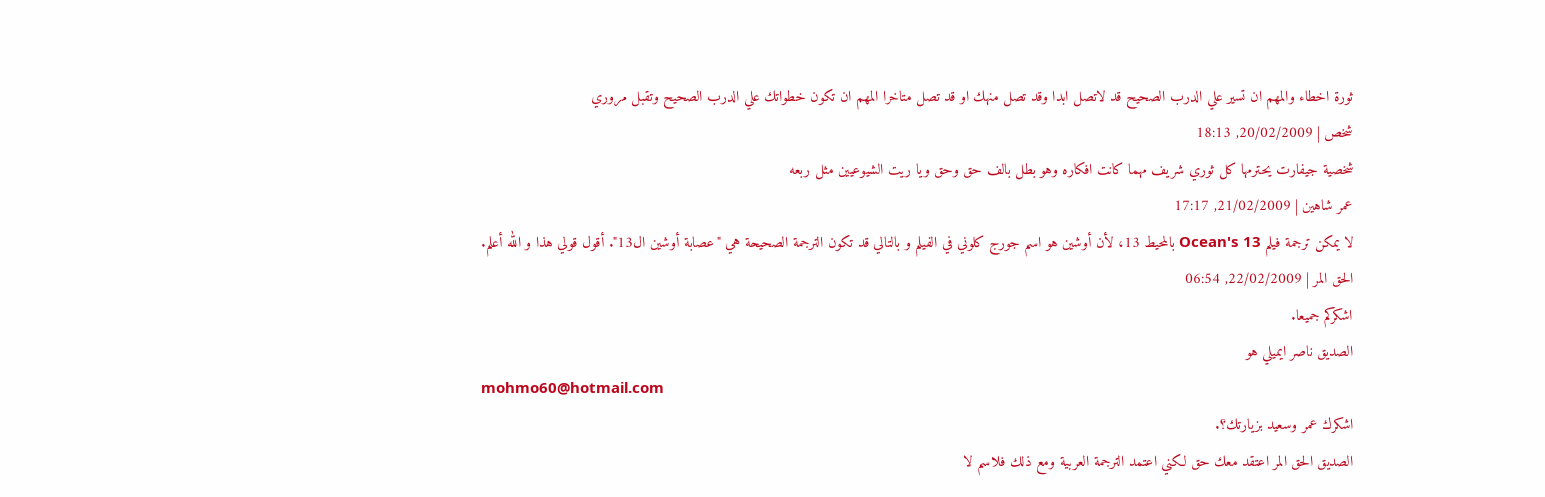ثورة اخطاء والمهم ان تسير علي الدرب الصحيح قد لاتصل ابدا وقد تصل منهك او قد تصل متاخرا المهم ان تكون خطواتك علي الدرب الصحيح وتقبل مروري
شخص | 20/02/2009, 18:13
شخصية جيفارت يحترمها كل ثوري شريف مهما كانت افكاره وهو بطل بالف حق وحق ويا ريت الشيوعيين مثل ربعه
عمر شاهين | 21/02/2009, 17:17
لا يمكن ترجمة فيلم Ocean's 13 بالمحيط 13، لأن أوشين هو اسم جورج كلوني في الفيلم و بالتالي قد تكون الترجمة الصحيحة هي "عصابة أوشين ال13". أقول قولي هذا و الله أعلم.
الحق المر | 22/02/2009, 06:54
اشكركم جميعا.
الصديق ناصر ايميلي هو
mohmo60@hotmail.com
اشكرك عمر وسعيد بزيارتك؟.
الصديق الحق المر اعتقد معك حق لكني اعتمد الترجمة العربية ومع ذلك فلاسم لا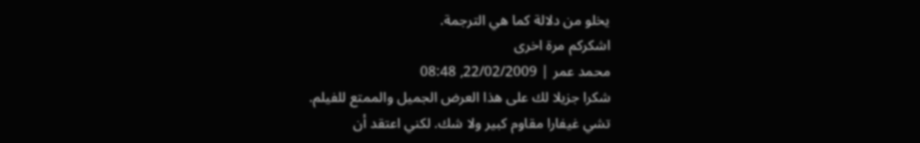يخلو من دلالة كما هي الترجمة.
اشكركم مرة اخرى
محمد عمر | 22/02/2009, 08:48
شكرا جزيلا لك على هذا العرض الجميل والممتع للفيلم.
تشي غيفارا مقاوم كبير ولا شك. لكني اعتقد أن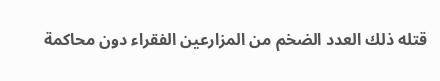قتله ذلك العدد الضخم من المزارعين الفقراء دون محاكمة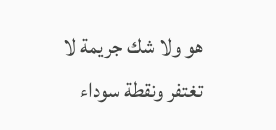هو ولا شك جريمة لا تغتفر ونقطة سوداء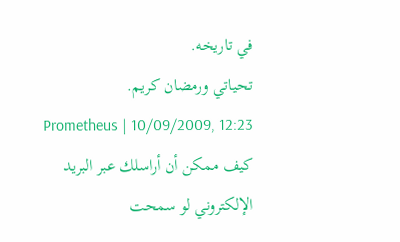في تاريخه.
تحياتي ورمضان كريم.
Prometheus | 10/09/2009, 12:23
كيف ممكن أن أراسلك عبر البريد الإلكتروني لو سمحت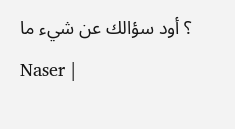؟ أود سؤالك عن شيء ما
Naser |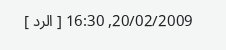20/02/2009, 16:30 [ الرد ]